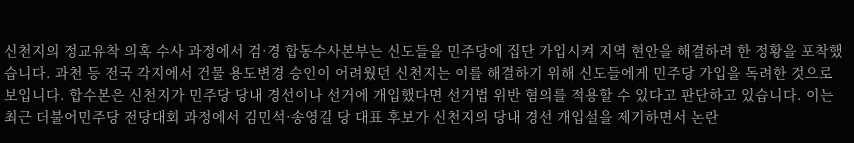신천지의 정교유착 의혹 수사 과정에서 검·경 합동수사본부는 신도들을 민주당에 집단 가입시켜 지역 현안을 해결하려 한 정황을 포착했습니다. 과천 등 전국 각지에서 건물 용도변경 승인이 어려웠던 신천지는 이를 해결하기 위해 신도들에게 민주당 가입을 독려한 것으로 보입니다. 합수본은 신천지가 민주당 당내 경선이나 선거에 개입했다면 선거법 위반 혐의를 적용할 수 있다고 판단하고 있습니다. 이는 최근 더불어민주당 전당대회 과정에서 김민석·송영길 당 대표 후보가 신천지의 당내 경선 개입설을 제기하면서 논란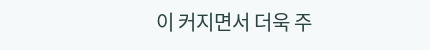이 커지면서 더욱 주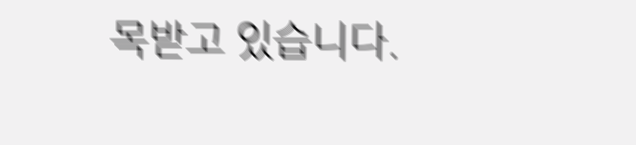목받고 있습니다.